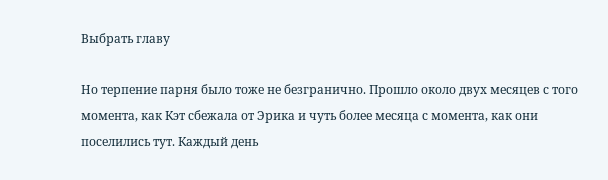Выбрать главу

Но терпение парня было тоже не безгранично. Прошло около двух месяцев с того момента, как Кэт сбежала от Эрика и чуть более месяца с момента, как они поселились тут. Каждый день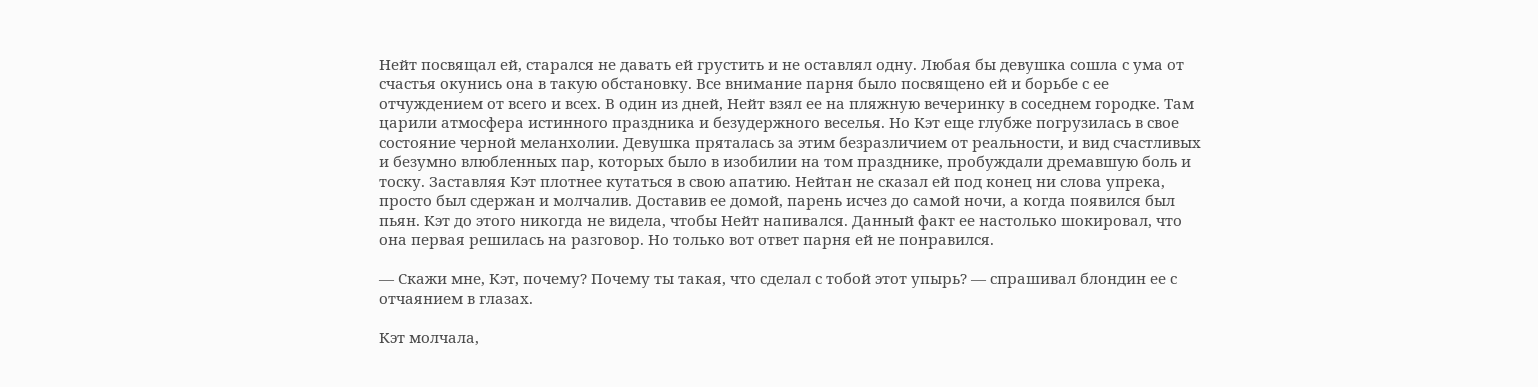Нейт посвящал ей, старался не давать ей грустить и не оставлял одну. Любая бы девушка сошла с ума от счастья окунись она в такую обстановку. Все внимание парня было посвящено ей и борьбе с ее отчуждением от всего и всех. В один из дней, Нейт взял ее на пляжную вечеринку в соседнем городке. Там царили атмосфера истинного праздника и безудержного веселья. Но Кэт еще глубже погрузилась в свое состояние черной меланхолии. Девушка пряталась за этим безразличием от реальности, и вид счастливых и безумно влюбленных пар, которых было в изобилии на том празднике, пробуждали дремавшую боль и тоску. Заставляя Кэт плотнее кутаться в свою апатию. Нейтан не сказал ей под конец ни слова упрека, просто был сдержан и молчалив. Доставив ее домой, парень исчез до самой ночи, а когда появился был пьян. Кэт до этого никогда не видела, чтобы Нейт напивался. Данный факт ее настолько шокировал, что она первая решилась на разговор. Но только вот ответ парня ей не понравился.

— Скажи мне, Кэт, почему? Почему ты такая, что сделал с тобой этот упырь? — спрашивал блондин ее с отчаянием в глазах.

Кэт молчала,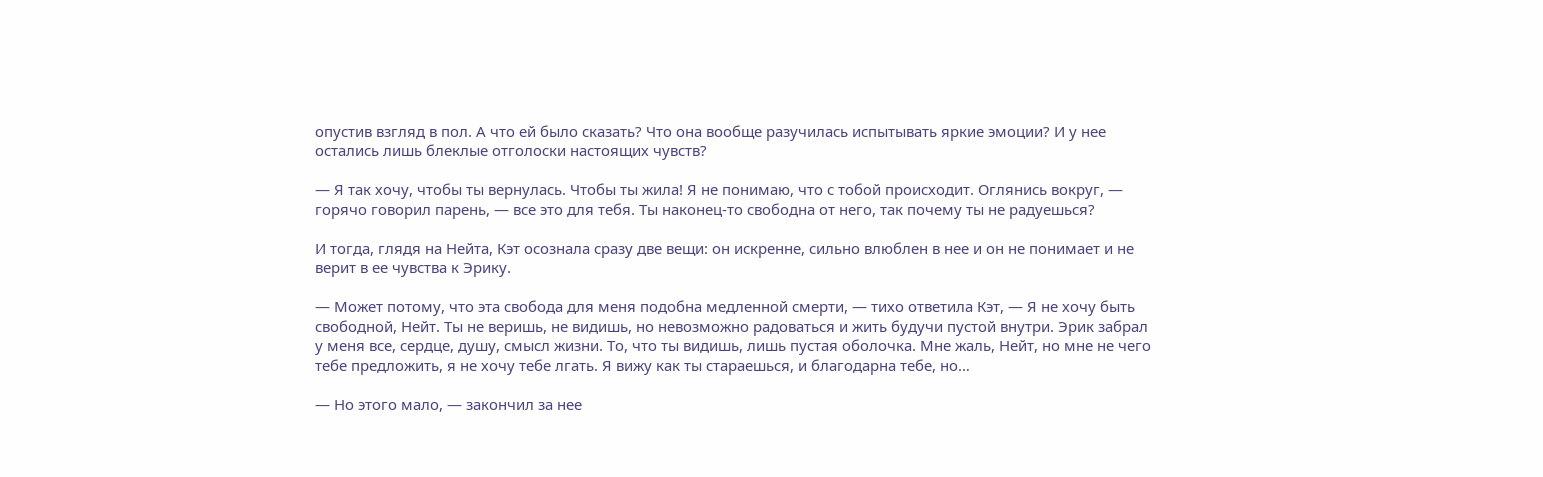опустив взгляд в пол. А что ей было сказать? Что она вообще разучилась испытывать яркие эмоции? И у нее остались лишь блеклые отголоски настоящих чувств?

— Я так хочу, чтобы ты вернулась. Чтобы ты жила! Я не понимаю, что с тобой происходит. Оглянись вокруг, — горячо говорил парень, — все это для тебя. Ты наконец-то свободна от него, так почему ты не радуешься?

И тогда, глядя на Нейта, Кэт осознала сразу две вещи: он искренне, сильно влюблен в нее и он не понимает и не верит в ее чувства к Эрику.

— Может потому, что эта свобода для меня подобна медленной смерти, — тихо ответила Кэт, — Я не хочу быть свободной, Нейт. Ты не веришь, не видишь, но невозможно радоваться и жить будучи пустой внутри. Эрик забрал у меня все, сердце, душу, смысл жизни. То, что ты видишь, лишь пустая оболочка. Мне жаль, Нейт, но мне не чего тебе предложить, я не хочу тебе лгать. Я вижу как ты стараешься, и благодарна тебе, но…

— Но этого мало, — закончил за нее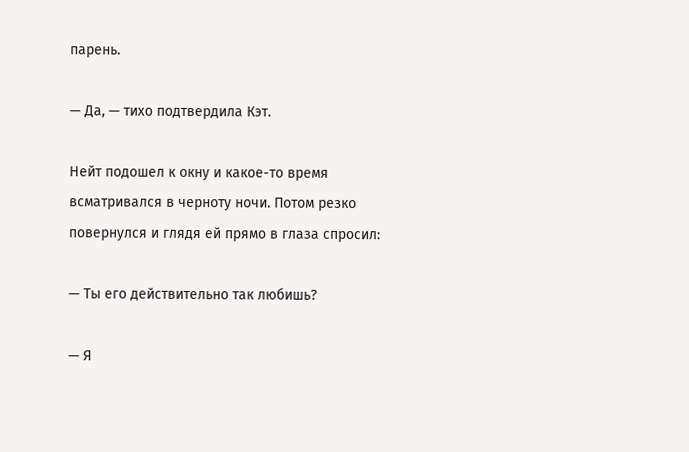парень.

— Да, — тихо подтвердила Кэт.

Нейт подошел к окну и какое-то время всматривался в черноту ночи. Потом резко повернулся и глядя ей прямо в глаза спросил:

— Ты его действительно так любишь?

— Я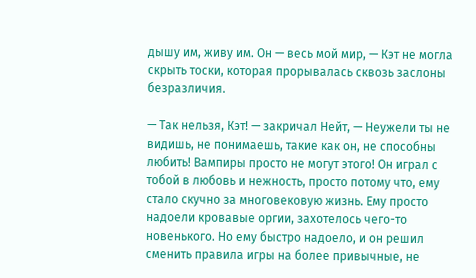дышу им, живу им. Он — весь мой мир, — Кэт не могла скрыть тоски, которая прорывалась сквозь заслоны безразличия.

— Так нельзя, Кэт! — закричал Нейт, — Неужели ты не видишь, не понимаешь, такие как он, не способны любить! Вампиры просто не могут этого! Он играл с тобой в любовь и нежность, просто потому что, ему стало скучно за многовековую жизнь. Ему просто надоели кровавые оргии, захотелось чего-то новенького. Но ему быстро надоело, и он решил сменить правила игры на более привычные, не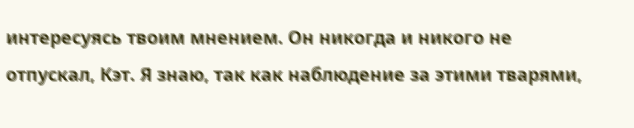интересуясь твоим мнением. Он никогда и никого не отпускал, Кэт. Я знаю, так как наблюдение за этими тварями,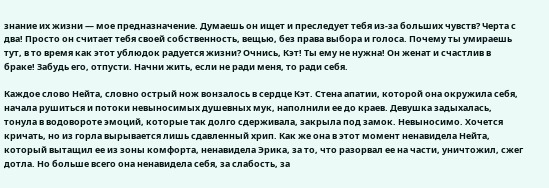знание их жизни — мое предназначение. Думаешь он ищет и преследует тебя из-за больших чувств? Черта с два! Просто он считает тебя своей собственность, вещью, без права выбора и голоса. Почему ты умираешь тут, в то время как этот ублюдок радуется жизни? Очнись, Кэт! Ты ему не нужна! Он женат и счастлив в браке! Забудь его, отпусти. Начни жить, если не ради меня, то ради себя.

Каждое слово Нейта, словно острый нож вонзалось в сердце Кэт. Стена апатии, которой она окружила себя, начала рушиться и потоки невыносимых душевных мук, наполнили ее до краев. Девушка задыхалась, тонула в водовороте эмоций, которые так долго сдерживала, закрыла под замок. Невыносимо. Хочется кричать, но из горла вырывается лишь сдавленный хрип. Как же она в этот момент ненавидела Нейта, который вытащил ее из зоны комфорта, ненавидела Эрика, за то, что разорвал ее на части, уничтожил, сжег дотла. Но больше всего она ненавидела себя, за слабость, за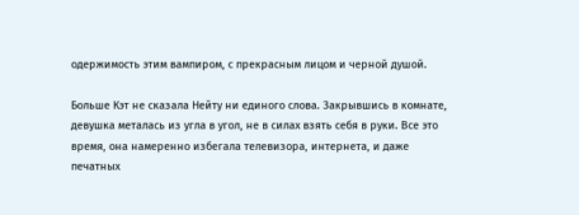одержимость этим вампиром, с прекрасным лицом и черной душой.

Больше Кэт не сказала Нейту ни единого слова. Закрывшись в комнате, девушка металась из угла в угол, не в силах взять себя в руки. Все это время, она намеренно избегала телевизора, интернета, и даже печатных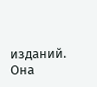изданий. Она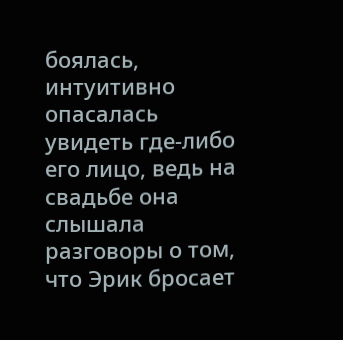боялась, интуитивно опасалась увидеть где-либо его лицо, ведь на свадьбе она слышала разговоры о том, что Эрик бросает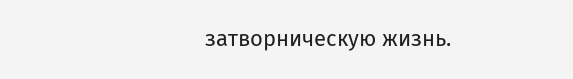затворническую жизнь.